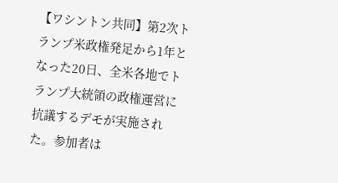【ワシントン共同】第2次トランプ米政権発足から1年となった20日、全米各地でトランプ大統領の政権運営に抗議するデモが実施された。参加者は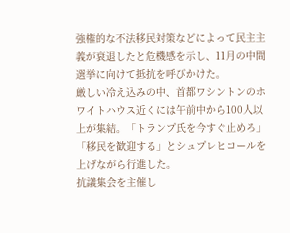強権的な不法移民対策などによって民主主義が衰退したと危機感を示し、11月の中間選挙に向けて抵抗を呼びかけた。
厳しい冷え込みの中、首都ワシントンのホワイトハウス近くには午前中から100人以上が集結。「トランプ氏を今すぐ止めろ」「移民を歓迎する」とシュプレヒコールを上げながら行進した。
抗議集会を主催し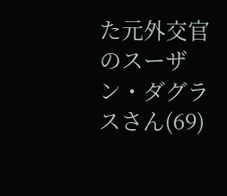た元外交官のスーザン・ダグラスさん(69)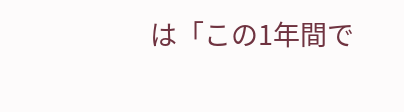は「この1年間で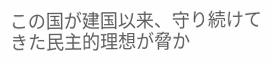この国が建国以来、守り続けてきた民主的理想が脅か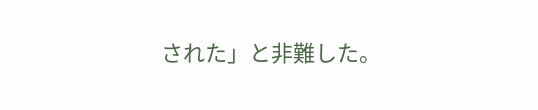された」と非難した。